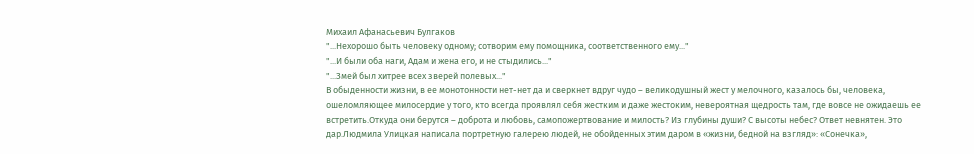Михаил Афанасьевич Булгаков
"...Нехорошо быть человеку одному; сотворим ему помощника, соответственного ему..."
"...И были оба наги, Адам и жена его, и не стыдились..."
"...Змей был хитрее всех зверей полевых..."
В обыденности жизни, в ее монотонности нет-нет да и сверкнет вдруг чудо – великодушный жест у мелочного, казалось бы, человека, ошеломляющее милосердие у того, кто всегда проявлял себя жестким и даже жестоким, невероятная щедрость там, где вовсе не ожидаешь ее встретить.Откуда они берутся – доброта и любовь, самопожертвование и милость? Из глубины души? С высоты небес? Ответ невнятен. Это дар.Людмила Улицкая написала портретную галерею людей, не обойденных этим даром в «жизни, бедной на взгляд»: «Сонечка»,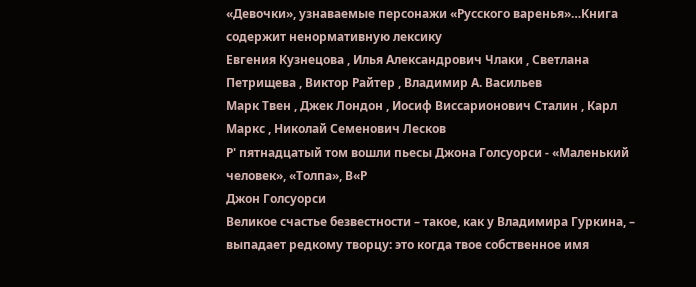«Девочки», узнаваемые персонажи «Русского варенья»…Книга содержит ненормативную лексику
Евгения Кузнецова , Илья Александрович Члаки , Светлана Петрищева , Виктор Райтер , Владимир А. Васильев
Марк Твен , Джек Лондон , Иосиф Виссарионович Сталин , Карл Маркс , Николай Семенович Лесков
Р' пятнадцатый том вошли пьесы Джона Голсуорси - «Маленький человек», «Толпа», В«Р
Джон Голсуорси
Великое счастье безвестности – такое, как у Владимира Гуркина, – выпадает редкому творцу: это когда твое собственное имя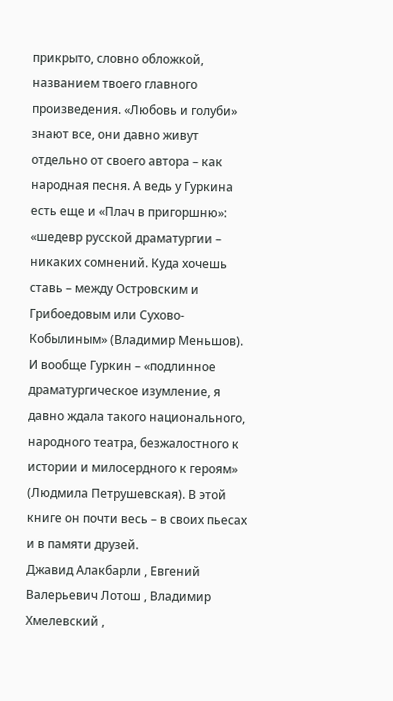прикрыто, словно обложкой, названием твоего главного произведения. «Любовь и голуби» знают все, они давно живут отдельно от своего автора – как народная песня. А ведь у Гуркина есть еще и «Плач в пригоршню»: «шедевр русской драматургии – никаких сомнений. Куда хочешь ставь – между Островским и Грибоедовым или Сухово-Кобылиным» (Владимир Меньшов). И вообще Гуркин – «подлинное драматургическое изумление, я давно ждала такого национального, народного театра, безжалостного к истории и милосердного к героям» (Людмила Петрушевская). В этой книге он почти весь – в своих пьесах и в памяти друзей.
Джавид Алакбарли , Евгений Валерьевич Лотош , Владимир Хмелевский ,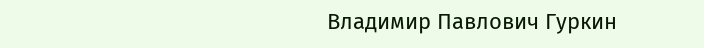Владимир Павлович Гуркин